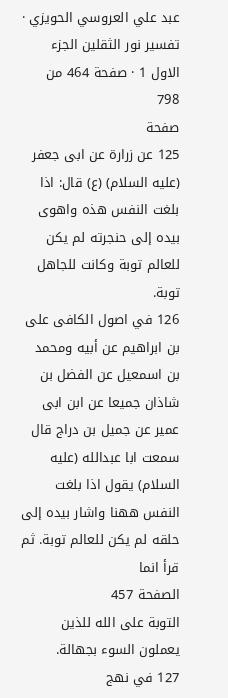عبد علي العروسي الحويزي · تفسير نور الثقلين الجزء الاول 1 · صفحة 464 من 798
صفحة
125 عن زرارة عن ابى جعفر (عليه السلام) (ع) قال: اذا بلغت النفس هذه واهوى بيده إلى حنجرته لم يكن للعالم توبة وكانت للجاهل توبة.
126 في اصول الكافى على بن ابراهيم عن أبيه ومحمد بن اسمعيل عن الفضل بن شاذان جميعا عن ابن ابى عمير عن جميل بن دراج قال سمعت ابا عبدالله (عليه السلام) يقول اذا بلغت النفس ههنا واشار بيده إلى حلقه لم يكن للعالم توبة. ثم قرأ انما
الصفحة 457
التوبة على الله للذين يعملون السوء بجهالة.
127 في نهج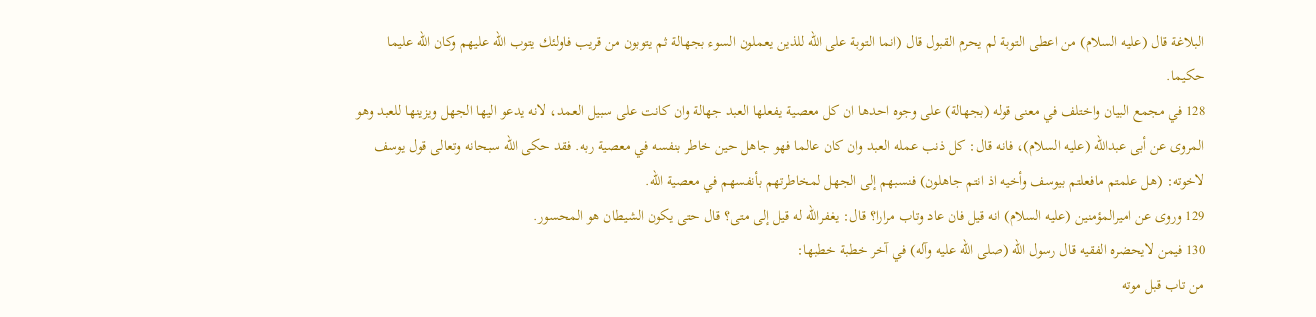البلاغة قال (عليه السلام) من اعطى التوبة لم يحرم القبول قال (انما التوبة على الله للذين يعملون السوء بجهالة ثم يتوبون من قريب فاولئك يتوب الله عليهم وكان الله عليما حكيما.
128 في مجمع البيان واختلف في معنى قوله (بجهالة) على وجوه احدها ان كل معصية يفعلها العبد جهالة وان كانت على سبيل العمد، لانه يدعو اليها الجهل ويزينها للعبد وهو المروى عن أبى عبدالله (عليه السلام)، فانه قال: كل ذنب عمله العبد وان كان عالما فهو جاهل حين خاطر بنفسه في معصية ربه. فقد حكى الله سبحانه وتعالى قول يوسف لاخوته: (هل علمتم مافعلتم بيوسف وأخيه اذ انتم جاهلون) فنسبهم إلى الجهل لمخاطرتهم بأنفسهم في معصية الله.
129 وروى عن اميرالمؤمنين (عليه السلام) انه قيل فان عاد وتاب مرارا؟ قال: يغفرالله له قيل إلى متى؟ قال حتى يكون الشيطان هو المحسور.
130 فيمن لايحضره الفقيه قال رسول الله (صلى الله عليه وآله) في آخر خطبة خطبها:
من تاب قبل موته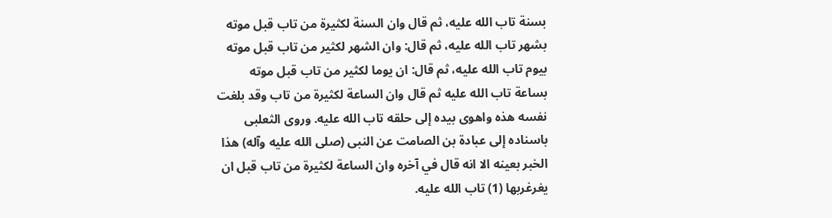بسنة تاب الله عليه، ثم قال وان السنة لكثيرة من تاب قبل موته بشهر تاب الله عليه، ثم قال: وان الشهر لكثير من تاب قبل موته بيوم تاب الله عليه، ثم قال: ان يوما لكثير من تاب قبل موته بساعة تاب الله عليه ثم قال وان الساعة لكثيرة من تاب وقد بلغت نفسه هذه واهوى بيده إلى حلقه تاب الله عليه. وروى الثعلبى باسناده إلى عبادة بن الصامت عن النبى (صلى الله عليه وآله) هذا الخبر بعينه الا انه قال في آخره وان الساعة لكثيرة من تاب قبل ان يغرغربها (1) تاب الله عليه.